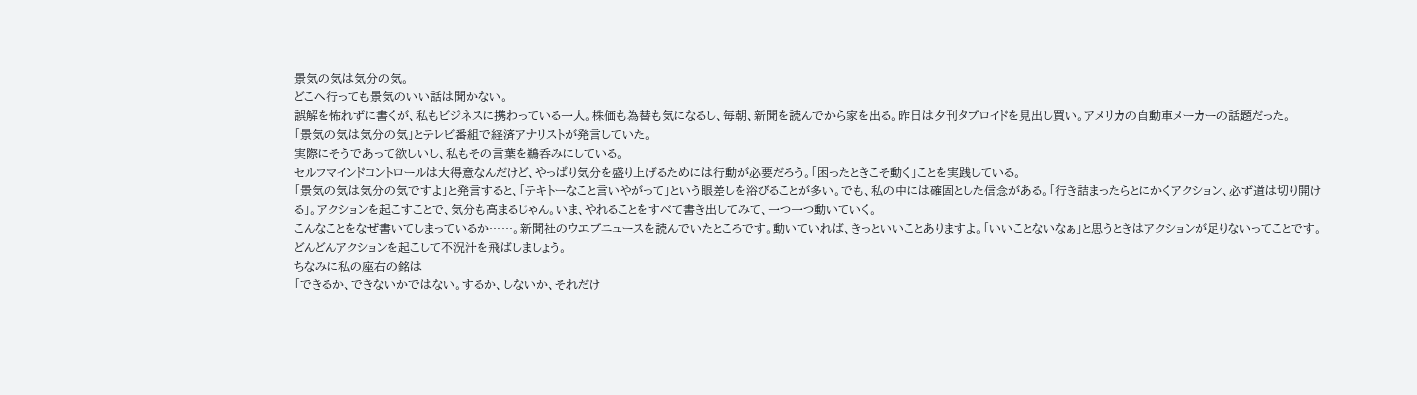景気の気は気分の気。
どこへ行っても景気のいい話は聞かない。
誤解を怖れずに書くが、私もビジネスに携わっている一人。株価も為替も気になるし、毎朝、新聞を読んでから家を出る。昨日は夕刊タブロイドを見出し買い。アメリカの自動車メーカーの話題だった。
「景気の気は気分の気」とテレビ番組で経済アナリストが発言していた。
実際にそうであって欲しいし、私もその言葉を鵜呑みにしている。
セルフマインドコントロールは大得意なんだけど、やっぱり気分を盛り上げるためには行動が必要だろう。「困ったときこそ動く」ことを実践している。
「景気の気は気分の気ですよ」と発言すると、「テキトーなこと言いやがって」という眼差しを浴びることが多い。でも、私の中には確固とした信念がある。「行き詰まったらとにかくアクション、必ず道は切り開ける」。アクションを起こすことで、気分も高まるじゃん。いま、やれることをすべて書き出してみて、一つ一つ動いていく。
こんなことをなぜ書いてしまっているか……。新聞社のウエブニュースを読んでいたところです。動いていれば、きっといいことありますよ。「いいことないなぁ」と思うときはアクションが足りないってことです。どんどんアクションを起こして不況汁を飛ばしましょう。
ちなみに私の座右の銘は
「できるか、できないかではない。するか、しないか、それだけ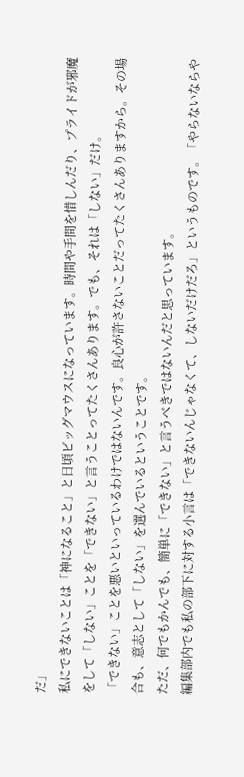だ」
私にできないことは「神になること」と日頃ビッグマウスになっています。時間や手間を惜しんだり、プライドが邪魔をして「しない」ことを「できない」と言うことってたくさんあります。でも、それは「しない」だけ。
「できない」ことを悪いといっているわけではないんです。良心が許さないことだってたくさんありますから。その場合も、意志として「しない」を選んでいるということです。
ただ、何でもかんでも、簡単に「できない」と言うべきではないんだと思っています。
編集部内でも私の部下に対する小言は「できないんじゃなくて、しないだけだろ」というものです。「やらないならや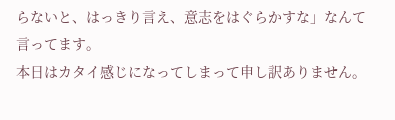らないと、はっきり言え、意志をはぐらかすな」なんて言ってます。
本日はカタイ感じになってしまって申し訳ありません。